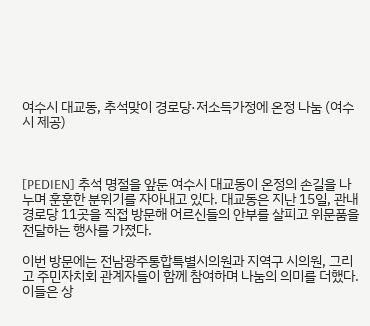여수시 대교동, 추석맞이 경로당·저소득가정에 온정 나눔 (여수시 제공)



[PEDIEN] 추석 명절을 앞둔 여수시 대교동이 온정의 손길을 나누며 훈훈한 분위기를 자아내고 있다. 대교동은 지난 15일, 관내 경로당 11곳을 직접 방문해 어르신들의 안부를 살피고 위문품을 전달하는 행사를 가졌다.

이번 방문에는 전남광주통합특별시의원과 지역구 시의원, 그리고 주민자치회 관계자들이 함께 참여하며 나눔의 의미를 더했다. 이들은 상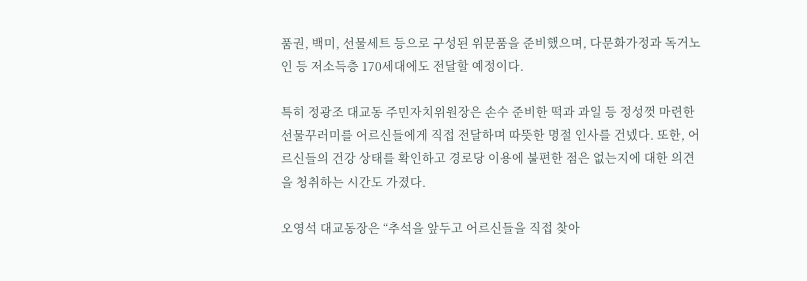품권, 백미, 선물세트 등으로 구성된 위문품을 준비했으며, 다문화가정과 독거노인 등 저소득층 170세대에도 전달할 예정이다.

특히 정광조 대교동 주민자치위원장은 손수 준비한 떡과 과일 등 정성껏 마련한 선물꾸러미를 어르신들에게 직접 전달하며 따뜻한 명절 인사를 건넸다. 또한, 어르신들의 건강 상태를 확인하고 경로당 이용에 불편한 점은 없는지에 대한 의견을 청취하는 시간도 가졌다.

오영석 대교동장은 “추석을 앞두고 어르신들을 직접 찾아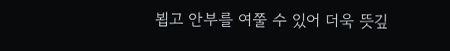뵙고 안부를 여쭐 수 있어 더욱 뜻깊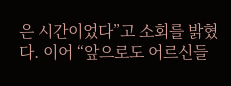은 시간이었다”고 소회를 밝혔다. 이어 “앞으로도 어르신들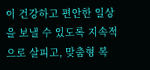이 건강하고 편안한 일상을 보낼 수 있도록 지속적으로 살피고, 맞춤형 복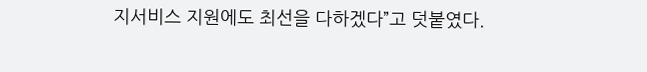지서비스 지원에도 최선을 다하겠다”고 덧붙였다.